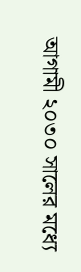আগামী ২০৩০ সালের মধ্যে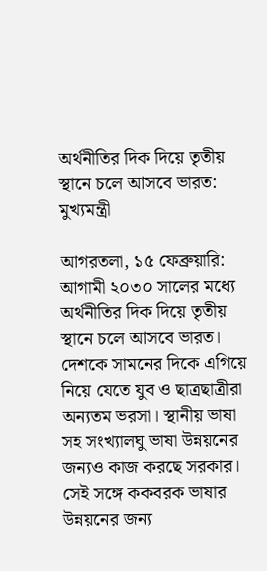অর্থনীতির দিক দিয়ে তৃতীয় স্থানে চলে আসবে ভারত: মুখ্যমন্ত্রী

আগরতলা, ১৫ ফেব্রুয়ারি: আগামী ২০৩০ সালের মধ্যে অর্থনীতির দিক দিয়ে তৃতীয় স্থানে চলে আসবে ভারত। দেশকে সামনের দিকে এগিয়ে নিয়ে যেতে যুব ও ছাত্রছাত্রীরা অন্যতম ভরসা। স্থানীয় ভাষা সহ সংখ্যালঘু ভাষা উন্নয়নের জন্যও কাজ করছে সরকার। সেই সঙ্গে ককবরক ভাষার উন্নয়নের জন্য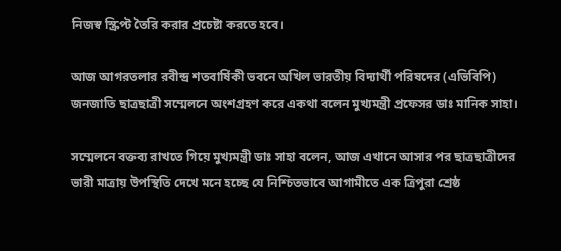নিজস্ব স্ক্রিপ্ট তৈরি করার প্রচেষ্টা করতে হবে।

আজ আগরতলার রবীন্দ্র শতবার্ষিকী ভবনে অখিল ভারতীয় বিদ্যার্থী পরিষদের (এভিবিপি) জনজাতি ছাত্রছাত্রী সম্মেলনে অংশগ্রহণ করে একথা বলেন মুখ্যমন্ত্রী প্রফেসর ডাঃ মানিক সাহা।

সম্মেলনে বক্তব্য রাখতে গিয়ে মুখ্যমন্ত্রী ডাঃ সাহা বলেন, আজ এখানে আসার পর ছাত্রছাত্রীদের ভারী মাত্রায় উপস্থিতি দেখে মনে হচ্ছে যে নিশ্চিতভাবে আগামীতে এক ত্রিপুরা শ্রেষ্ঠ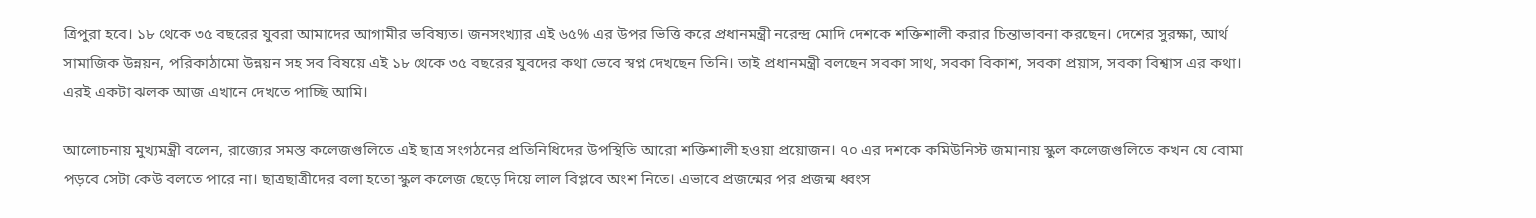ত্রিপুরা হবে। ১৮ থেকে ৩৫ বছরের যুবরা আমাদের আগামীর ভবিষ্যত। জনসংখ্যার এই ৬৫% এর উপর ভিত্তি করে প্রধানমন্ত্রী নরেন্দ্র মোদি দেশকে শক্তিশালী করার চিন্তাভাবনা করছেন। দেশের সুরক্ষা, আর্থ সামাজিক উন্নয়ন, পরিকাঠামো উন্নয়ন সহ সব বিষয়ে এই ১৮ থেকে ৩৫ বছরের যুবদের কথা ভেবে স্বপ্ন দেখছেন তিনি। তাই প্রধানমন্ত্রী বলছেন সবকা সাথ, সবকা বিকাশ, সবকা প্রয়াস, সবকা বিশ্বাস এর কথা। এরই একটা ঝলক আজ এখানে দেখতে পাচ্ছি আমি।

আলোচনায় মুখ্যমন্ত্রী বলেন, রাজ্যের সমস্ত কলেজগুলিতে এই ছাত্র সংগঠনের প্রতিনিধিদের উপস্থিতি আরো শক্তিশালী হওয়া প্রয়োজন। ৭০ এর দশকে কমিউনিস্ট জমানায় স্কুল কলেজগুলিতে কখন যে বোমা পড়বে সেটা কেউ বলতে পারে না। ছাত্রছাত্রীদের বলা হতো স্কুল কলেজ ছেড়ে দিয়ে লাল বিপ্লবে অংশ নিতে। এভাবে প্রজন্মের পর প্রজন্ম ধ্বংস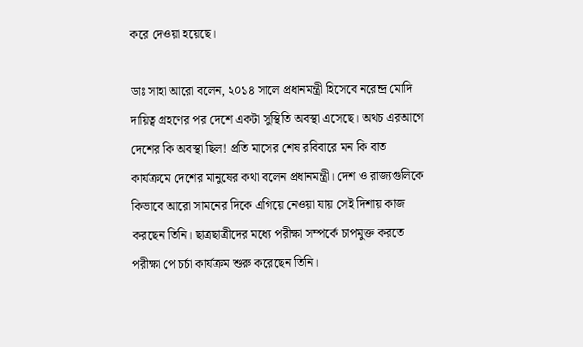করে দেওয়া হয়েছে।

ডাঃ সাহা আরো বলেন, ২০১৪ সালে প্রধানমন্ত্রী হিসেবে নরেন্দ্র মোদি দায়িত্ব গ্রহণের পর দেশে একটা সুস্থিতি অবস্থা এসেছে। অথচ এরআগে দেশের কি অবস্থা ছিল! প্রতি মাসের শেষ রবিবারে মন কি বাত কার্যক্রমে দেশের মানুষের কথা বলেন প্রধানমন্ত্রী। দেশ ও রাজ্যগুলিকে কিভাবে আরো সামনের দিকে এগিয়ে নেওয়া যায় সেই দিশায় কাজ করছেন তিনি। ছাত্রছাত্রীদের মধ্যে পরীক্ষা সম্পর্কে চাপমুক্ত করতে পরীক্ষা পে চর্চা কার্যক্রম শুরু করেছেন তিনি।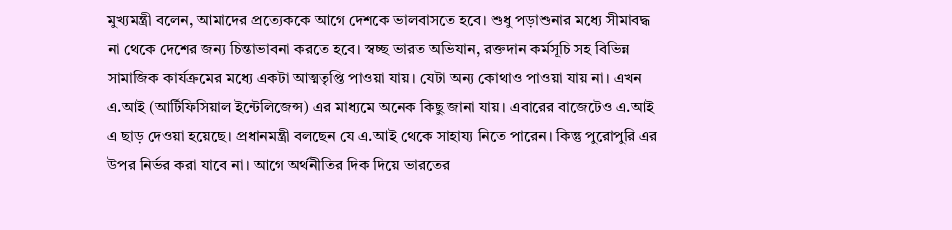মুখ্যমন্ত্রী বলেন, আমাদের প্রত্যেককে আগে দেশকে ভালবাসতে হবে। শুধু পড়াশুনার মধ্যে সীমাবদ্ধ না থেকে দেশের জন্য চিন্তাভাবনা করতে হবে। স্বচ্ছ ভারত অভিযান, রক্তদান কর্মসূচি সহ বিভিন্ন সামাজিক কার্যক্রমের মধ্যে একটা আত্মতৃপ্তি পাওয়া যায়। যেটা অন্য কোথাও পাওয়া যায় না। এখন এ.আই (আর্টিফিসিয়াল ইন্টেলিজেন্স) এর মাধ্যমে অনেক কিছু জানা যায়। এবারের বাজেটেও এ.আই এ ছাড় দেওয়া হয়েছে। প্রধানমন্ত্রী বলছেন যে এ.আই থেকে সাহায্য নিতে পারেন। কিন্তু পুরোপুরি এর উপর নির্ভর করা যাবে না। আগে অর্থনীতির দিক দিয়ে ভারতের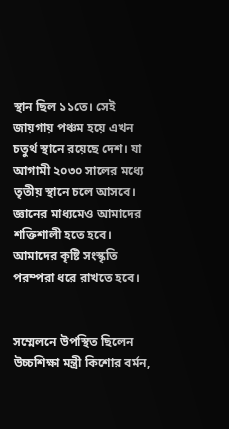স্থান ছিল ১১তে। সেই জায়গায় পঞ্চম হয়ে এখন চতুর্থ স্থানে রয়েছে দেশ। যা আগামী ২০৩০ সালের মধ্যে তৃতীয় স্থানে চলে আসবে। জ্ঞানের মাধ্যমেও আমাদের শক্তিশালী হতে হবে। আমাদের কৃষ্টি সংস্কৃতি পরম্পরা ধরে রাখতে হবে।


সম্মেলনে উপস্থিত ছিলেন উচ্চশিক্ষা মন্ত্রী কিশোর বর্মন,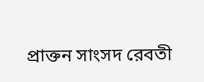প্রাক্তন সাংসদ রেবতী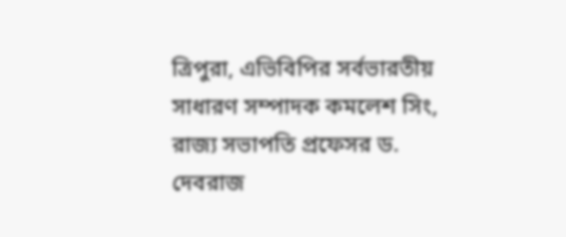ত্রিপুরা, এভিবিপির সর্বভারতীয় সাধারণ সম্পাদক কমলেশ সিং, রাজ্য সভাপতি প্রফেসর ড. দেবরাজ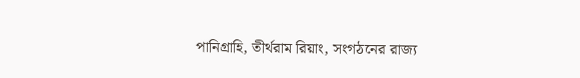পানিগ্রাহি, তীর্থরাম রিয়াং, সংগঠনের রাজ্য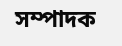সম্পাদক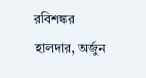রবিশঙ্কর হালদার, অর্জুন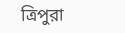ত্রিপুরা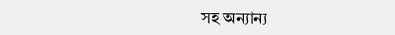সহ অন্যান্য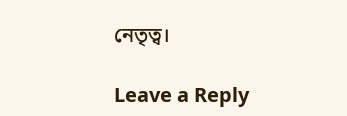নেতৃত্ব।

Leave a Reply